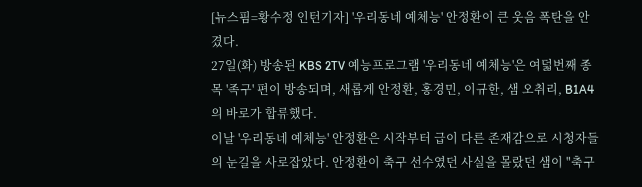[뉴스핌=황수정 인턴기자] '우리동네 예체능' 안정환이 큰 웃음 폭탄을 안겼다.
27일(화) 방송된 KBS 2TV 예능프로그램 '우리동네 예체능'은 여덟번째 종목 '족구' 편이 방송되며, 새롭게 안정환, 홍경민, 이규한, 샘 오취리, B1A4의 바로가 합류했다.
이날 '우리동네 예체능' 안정환은 시작부터 급이 다른 존재감으로 시청자들의 눈길을 사로잡았다. 안정환이 축구 선수였던 사실을 몰랐던 샘이 "축구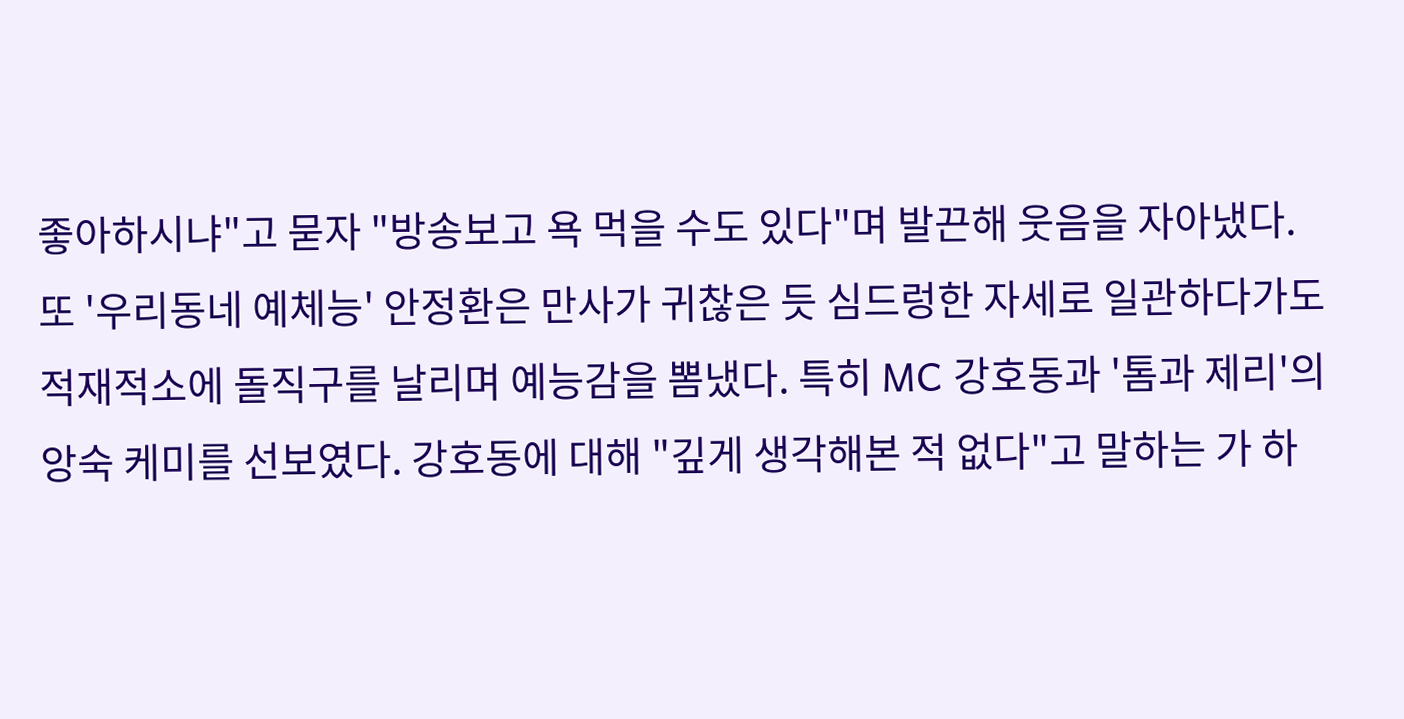좋아하시냐"고 묻자 "방송보고 욕 먹을 수도 있다"며 발끈해 웃음을 자아냈다.
또 '우리동네 예체능' 안정환은 만사가 귀찮은 듯 심드렁한 자세로 일관하다가도 적재적소에 돌직구를 날리며 예능감을 뽐냈다. 특히 MC 강호동과 '톰과 제리'의 앙숙 케미를 선보였다. 강호동에 대해 "깊게 생각해본 적 없다"고 말하는 가 하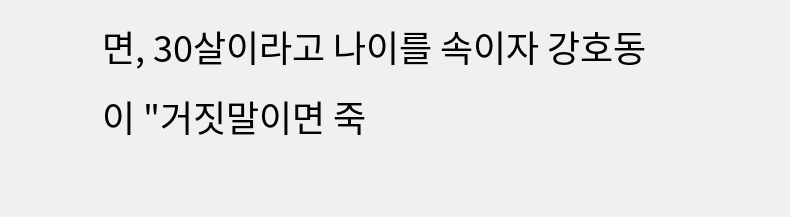면, 30살이라고 나이를 속이자 강호동이 "거짓말이면 죽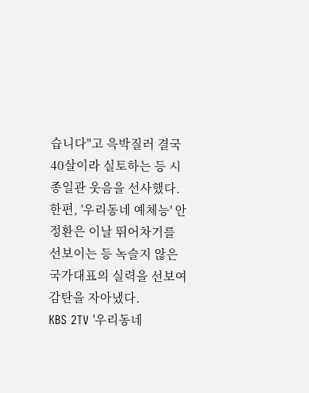습니다"고 윽박질러 결국 40살이라 실토하는 등 시종일관 웃음을 선사했다.
한편, '우리동네 예체능' 안정환은 이날 뛰어차기를 선보이는 등 녹슬지 않은 국가대표의 실력을 선보여 감탄을 자아냈다.
KBS 2TV '우리동네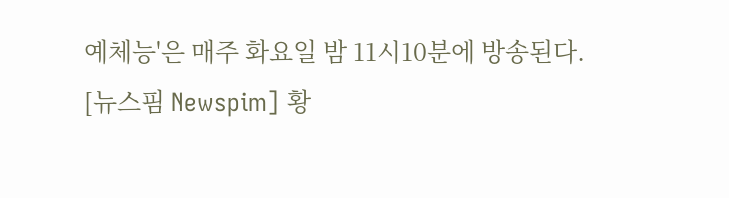예체능'은 매주 화요일 밤 11시10분에 방송된다.
[뉴스핌 Newspim] 황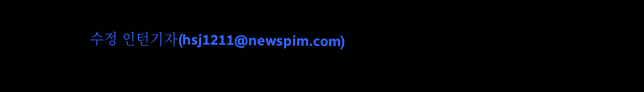수정 인턴기자(hsj1211@newspim.com)